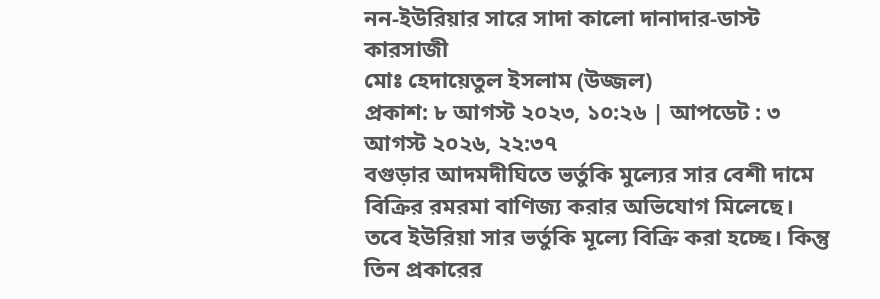নন-ইউরিয়ার সারে সাদা কালো দানাদার-ডাস্ট কারসাজী
মোঃ হেদায়েতুল ইসলাম (উজ্জল)
প্রকাশ: ৮ আগস্ট ২০২৩, ১০:২৬ | আপডেট : ৩ আগস্ট ২০২৬, ২২:৩৭
বগুড়ার আদমদীঘিতে ভর্তুকি মুল্যের সার বেশী দামে বিক্রির রমরমা বাণিজ্য করার অভিযোগ মিলেছে। তবে ইউরিয়া সার ভর্তুকি মূল্যে বিক্রি করা হচ্ছে। কিন্তু তিন প্রকারের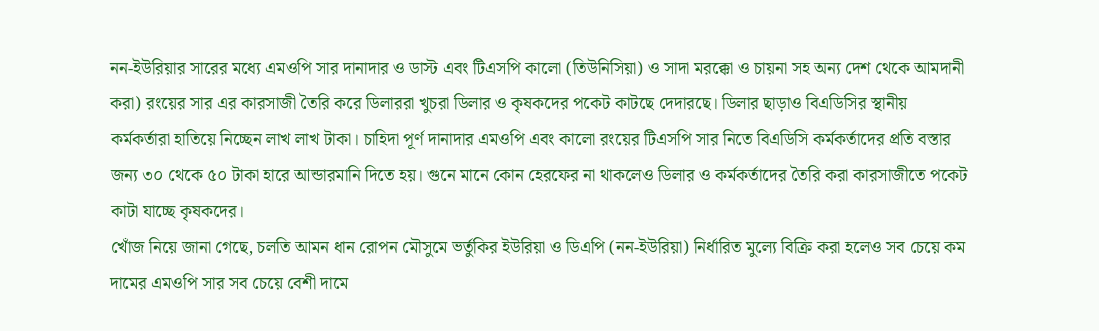নন-ইউরিয়ার সারের মধ্যে এমওপি সার দানাদার ও ডাস্ট এবং টিএসপি কালো (তিউনিসিয়া) ও সাদা মরক্কো ও চায়না সহ অন্য দেশ থেকে আমদানী করা) রংয়ের সার এর কারসাজী তৈরি করে ডিলাররা খুচরা ডিলার ও কৃষকদের পকেট কাটছে দেদারছে। ডিলার ছাড়াও বিএডিসির স্থানীয় কর্মকর্তারা হাতিয়ে নিচ্ছেন লাখ লাখ টাকা। চাহিদা পূর্ণ দানাদার এমওপি এবং কালো রংয়ের টিএসপি সার নিতে বিএডিসি কর্মকর্তাদের প্রতি বস্তার জন্য ৩০ থেকে ৫০ টাকা হারে আন্ডারমানি দিতে হয়। গুনে মানে কোন হেরফের না থাকলেও ডিলার ও কর্মকর্তাদের তৈরি করা কারসাজীতে পকেট কাটা যাচ্ছে কৃষকদের।
খোঁজ নিয়ে জানা গেছে, চলতি আমন ধান রোপন মৌসুমে ভর্তুকির ইউরিয়া ও ডিএপি (নন-ইউরিয়া) নির্ধারিত মুল্যে বিক্রি করা হলেও সব চেয়ে কম দামের এমওপি সার সব চেয়ে বেশী দামে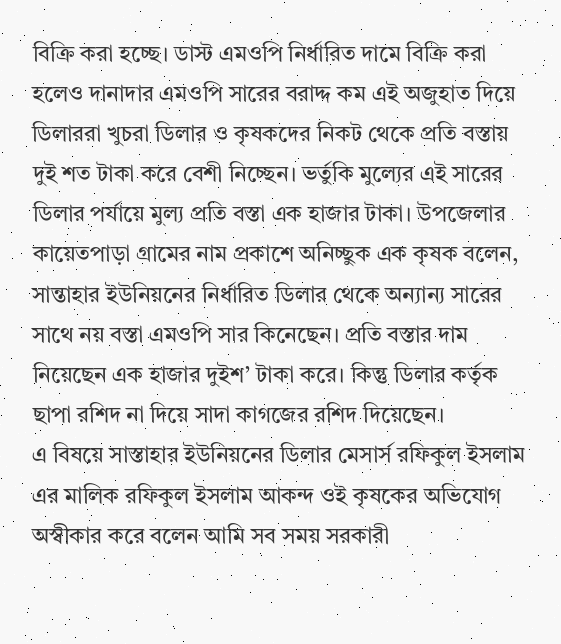বিক্রি করা হচ্ছে। ডাস্ট এমওপি নির্ধারিত দামে বিক্রি করা হলেও দানাদার এমওপি সারের বরাদ্দ কম এই অজুহাত দিয়ে ডিলাররা খুচরা ডিলার ও কৃষকদের নিকট থেকে প্রতি বস্তায় দুই শত টাকা করে বেশী নিচ্ছেন। ভর্তুকি মুল্যের এই সারের ডিলার পর্যায়ে মুল্য প্রতি বস্তা এক হাজার টাকা। উপজেলার কায়েতপাড়া গ্রামের নাম প্রকাশে অনিচ্ছুক এক কৃষক বলেন, সান্তাহার ইউনিয়নের নির্ধারিত ডিলার থেকে অন্যান্য সারের সাথে নয় বস্তা এমওপি সার কিনেছেন। প্রতি বস্তার দাম নিয়েছেন এক হাজার দুইশ’ টাকা করে। কিন্তু ডিলার কর্তৃক ছাপা রশিদ না দিয়ে সাদা কাগজের রশিদ দিয়েছেন।
এ বিষয়ে সাস্তাহার ইউনিয়নের ডিলার মেসার্স রফিকুল ইসলাম এর মালিক রফিকুল ইসলাম আকন্দ ওই কৃষকের অভিযোগ অস্বীকার করে বলেন আমি সব সময় সরকারী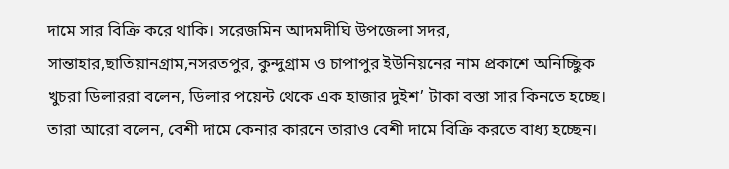দামে সার বিক্রি করে থাকি। সরেজমিন আদমদীঘি উপজেলা সদর, সান্তাহার,ছাতিয়ানগ্রাম,নসরতপুর, কুন্দুগ্রাম ও চাপাপুর ইউনিয়নের নাম প্রকাশে অনিচ্ছিুক খুচরা ডিলাররা বলেন, ডিলার পয়েন্ট থেকে এক হাজার দুইশ’ টাকা বস্তা সার কিনতে হচ্ছে। তারা আরো বলেন, বেশী দামে কেনার কারনে তারাও বেশী দামে বিক্রি করতে বাধ্য হচ্ছেন।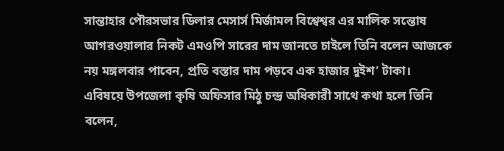সান্তাহার পৌরসভার ডিলার মেসার্স মির্জামল বিশ্বেশ্বর এর মালিক সন্তোষ আগরওয়ালার নিকট এমওপি সারের দাম জানতে চাইলে তিনি বলেন আজকে নয় মঙ্গলবার পাবেন, প্রতি বস্তার দাম পড়বে এক হাজার দুইশ’ টাকা। এবিষয়ে উপজেলা কৃষি অফিসার মিঠু চন্দ্র অধিকারী সাথে কথা হলে তিনি বলেন,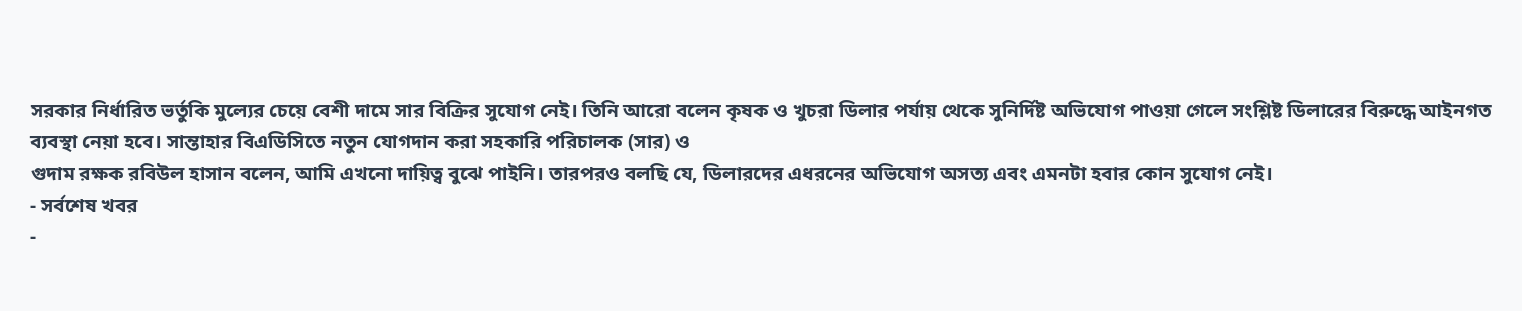সরকার নির্ধারিত ভর্তুকি মুল্যের চেয়ে বেশী দামে সার বিক্রির সুযোগ নেই। তিনি আরো বলেন কৃষক ও খুচরা ডিলার পর্যায় থেকে সুনির্দিষ্ট অভিযোগ পাওয়া গেলে সংশ্লিষ্ট ডিলারের বিরুদ্ধে আইনগত ব্যবস্থা নেয়া হবে। সান্তাহার বিএডিসিতে নতুন যোগদান করা সহকারি পরিচালক (সার) ও
গুদাম রক্ষক রবিউল হাসান বলেন, আমি এখনো দায়িত্ব বুঝে পাইনি। তারপরও বলছি যে, ডিলারদের এধরনের অভিযোগ অসত্য এবং এমনটা হবার কোন সুযোগ নেই।
- সর্বশেষ খবর
-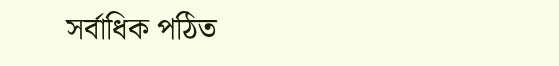সর্বাধিক পঠিত